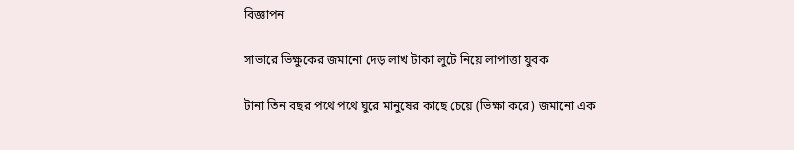বিজ্ঞাপন

সাভারে ভিক্ষুকের জমানো দেড় লাখ টাকা লুটে নিয়ে লাপাত্তা যুবক

টানা তিন বছর পথে পথে ঘুরে মানুষের কাছে চেয়ে (ভিক্ষা করে) জমানো এক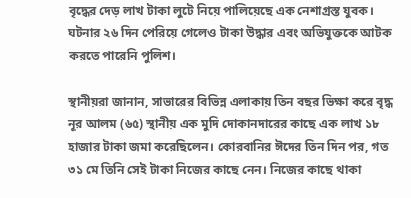বৃদ্ধের দেড় লাখ টাকা লুটে নিয়ে পালিয়েছে এক নেশাগ্রস্ত যুবক। ঘটনার ২৬ দিন পেরিয়ে গেলেও টাকা উদ্ধার এবং অভিযুক্তকে আটক করতে পারেনি পুলিশ।

স্থানীয়রা জানান, সাভারের বিভিন্ন এলাকায় তিন বছর ভিক্ষা করে বৃদ্ধ নূর আলম (৬৫) স্থানীয় এক মুদি দোকানদারের কাছে এক লাখ ১৮ হাজার টাকা জমা করেছিলেন। কোরবানির ঈদের তিন দিন পর, গত ৩১ মে তিনি সেই টাকা নিজের কাছে নেন। নিজের কাছে থাকা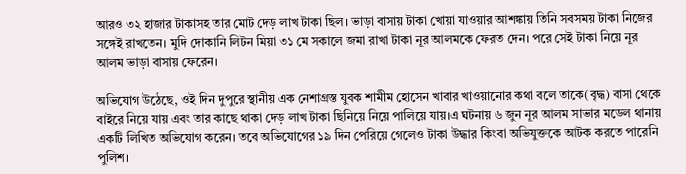আরও ৩২ হাজার টাকাসহ তার মোট দেড় লাখ টাকা ছিল। ভাড়া বাসায় টাকা খোয়া যাওয়ার আশঙ্কায় তিনি সবসময় টাকা নিজের সঙ্গেই রাখতেন। মুদি দোকানি লিটন মিয়া ৩১ মে সকালে জমা রাখা টাকা নূর আলমকে ফেরত দেন। পরে সেই টাকা নিয়ে নূর আলম ভাড়া বাসায় ফেরেন।

অভিযোগ উঠেছে, ওই দিন দুপুরে স্থানীয় এক নেশাগ্রস্ত যুবক শামীম হোসেন খাবার খাওয়ানোর কথা বলে তাকে(বৃদ্ধ) বাসা থেকে বাইরে নিয়ে যায় এবং তার কাছে থাকা দেড় লাখ টাকা ছিনিয়ে নিয়ে পালিয়ে যায়।এ ঘটনায় ৬ জুন নূর আলম সাভার মডেল থানায় একটি লিখিত অভিযোগ করেন। তবে অভিযোগের ১৯ দিন পেরিয়ে গেলেও টাকা উদ্ধার কিংবা অভিযুক্তকে আটক করতে পারেনি পুলিশ।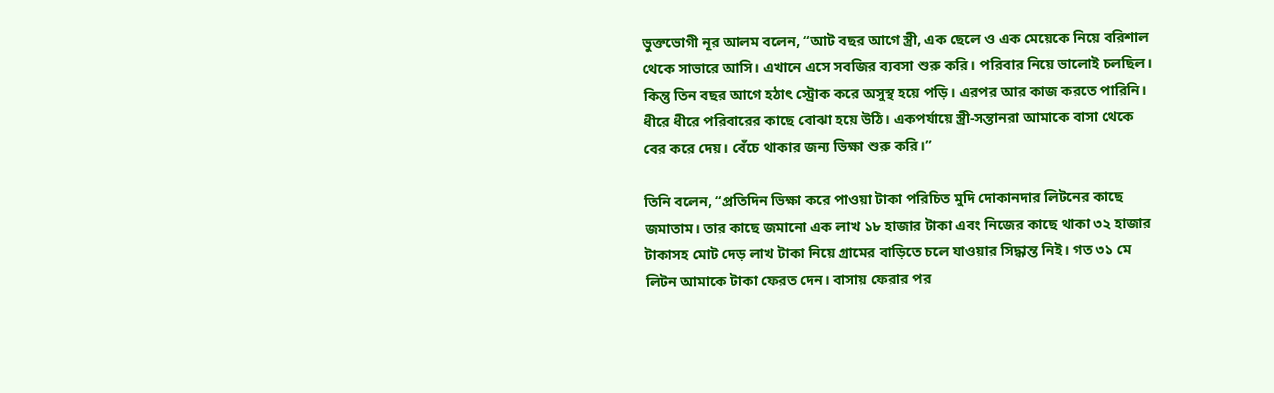ভুক্তভোগী নূর আলম বলেন, “আট বছর আগে স্ত্রী, এক ছেলে ও এক মেয়েকে নিয়ে বরিশাল থেকে সাভারে আসি। এখানে এসে সবজির ব্যবসা শুরু করি। পরিবার নিয়ে ভালোই চলছিল। কিন্তু তিন বছর আগে হঠাৎ স্ট্রোক করে অসুস্থ হয়ে পড়ি। এরপর আর কাজ করতে পারিনি। ধীরে ধীরে পরিবারের কাছে বোঝা হয়ে উঠি। একপর্যায়ে স্ত্রী-সন্তানরা আমাকে বাসা থেকে বের করে দেয়। বেঁচে থাকার জন্য ভিক্ষা শুরু করি।”

তিনি বলেন, “প্রতিদিন ভিক্ষা করে পাওয়া টাকা পরিচিত মুদি দোকানদার লিটনের কাছে জমাতাম। তার কাছে জমানো এক লাখ ১৮ হাজার টাকা এবং নিজের কাছে থাকা ৩২ হাজার টাকাসহ মোট দেড় লাখ টাকা নিয়ে গ্রামের বাড়িতে চলে যাওয়ার সিদ্ধান্ত নিই। গত ৩১ মে লিটন আমাকে টাকা ফেরত দেন। বাসায় ফেরার পর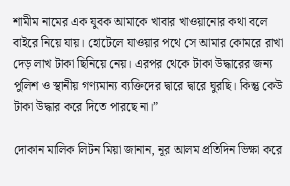শামীম নামের এক যুবক আমাকে খাবার খাওয়ানোর কথা বলে বাইরে নিয়ে যায়। হোটেলে যাওয়ার পথে সে আমার কোমরে রাখা দেড় লাখ টাকা ছিনিয়ে নেয়। এরপর থেকে টাকা উদ্ধারের জন্য পুলিশ ও স্থানীয় গণ্যমান্য ব্যক্তিদের দ্বারে দ্বারে ঘুরছি। কিন্তু কেউ টাকা উদ্ধার করে দিতে পারছে না।”

দোকান মালিক লিটন মিয়া জানান, নূর আলম প্রতিদিন ভিক্ষা করে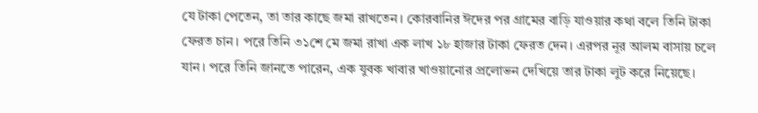যে টাকা পেতেন, তা তার কাছে জমা রাখতেন। কোরবানির ঈদের পর গ্রামের বাড়ি যাওয়ার কথা বলে তিনি টাকা ফেরত চান। পরে তিনি ৩১শে মে জমা রাখা এক লাখ ১৮ হাজার টাকা ফেরত দেন। এরপর নূর আলম বাসায় চলে যান। পরে তিনি জানতে পারেন, এক যুবক খাবার খাওয়ানোর প্রলোভন দেখিয়ে তার টাকা লুট করে নিয়েছে।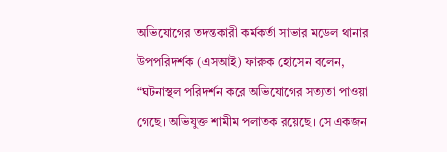অভিযোগের তদন্তকারী কর্মকর্তা সাভার মডেল থানার উপপরিদর্শক (এসআই) ফারুক হোসেন বলেন, “ঘটনাস্থল পরিদর্শন করে অভিযোগের সত্যতা পাওয়া গেছে। অভিযুক্ত শামীম পলাতক রয়েছে। সে একজন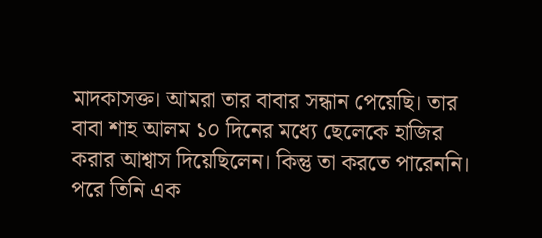মাদকাসক্ত। আমরা তার বাবার সন্ধান পেয়েছি। তার বাবা শাহ আলম ১০ দিনের মধ্যে ছেলেকে হাজির করার আশ্বাস দিয়েছিলেন। কিন্তু তা করতে পারেননি। পরে তিনি এক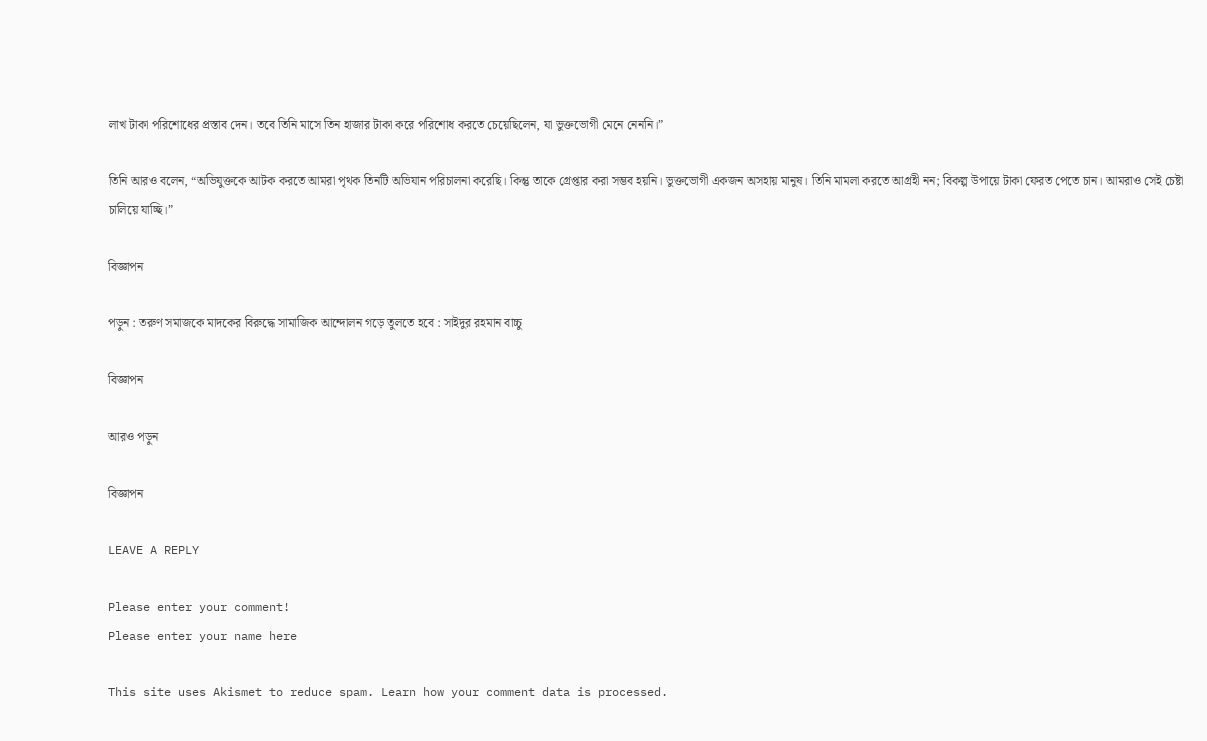লাখ টাকা পরিশোধের প্রস্তাব দেন। তবে তিনি মাসে তিন হাজার টাকা করে পরিশোধ করতে চেয়েছিলেন, যা ভুক্তভোগী মেনে নেননি।”

তিনি আরও বলেন, “অভিযুক্তকে আটক করতে আমরা পৃথক তিনটি অভিযান পরিচালনা করেছি। কিন্তু তাকে গ্রেপ্তার করা সম্ভব হয়নি। ভুক্তভোগী একজন অসহায় মানুষ। তিনি মামলা করতে আগ্রহী নন; বিকল্প উপায়ে টাকা ফেরত পেতে চান। আমরাও সেই চেষ্টা চালিয়ে যাচ্ছি।”

বিজ্ঞাপন

পড়ুন : তরুণ সমাজকে মাদকের বিরুদ্ধে সামাজিক আন্দোলন গড়ে তুলতে হবে : সাইদুর রহমান বাচ্চু

বিজ্ঞাপন

আরও পড়ুন

বিজ্ঞাপন

LEAVE A REPLY

Please enter your comment!
Please enter your name here

This site uses Akismet to reduce spam. Learn how your comment data is processed.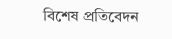বিশেষ প্রতিবেদন